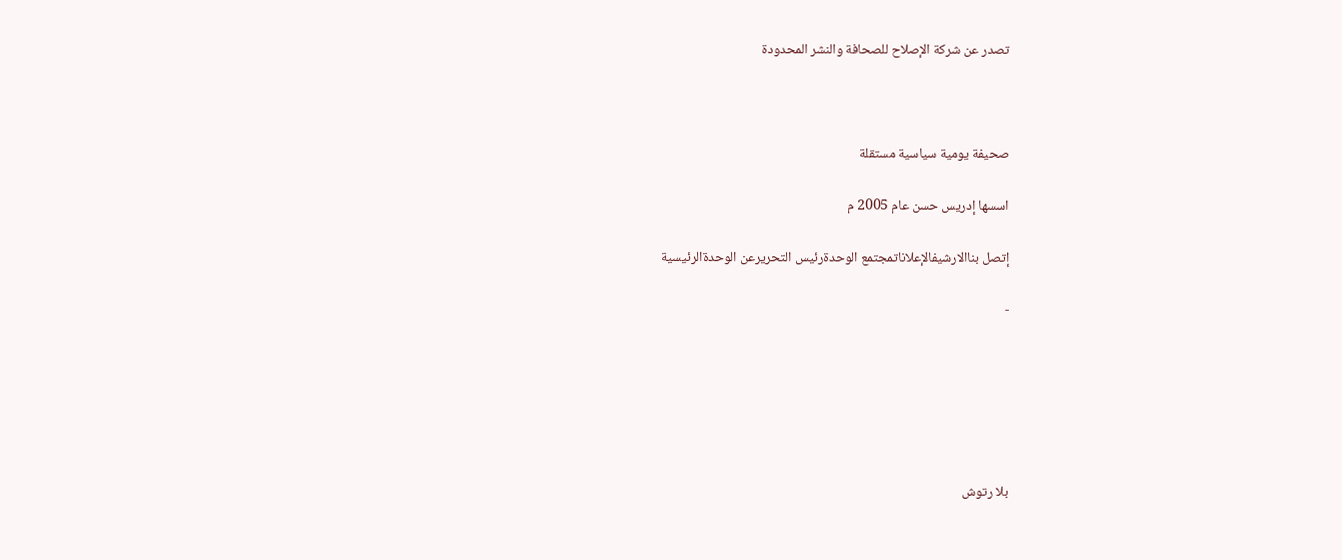تصدر عن شركة الإصلاح للصحافة والنشر المحدودة



صحيفة يومية سياسية مستقلة

اسسها إدريس حسن عام 2005 م

إتصل بناالارشيفالإعلاناتمجتمع الوحدةرئيس التحريرعن الوحدةالرئيسية

-






بلا رتوش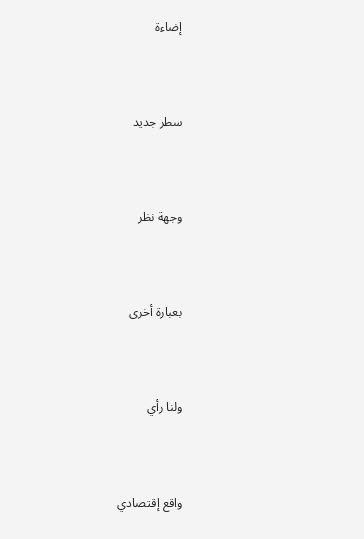إضاءة



سطر جديد



وجهة نظر



بعبارة أخرى



ولنا رأي



واقع إقتصادي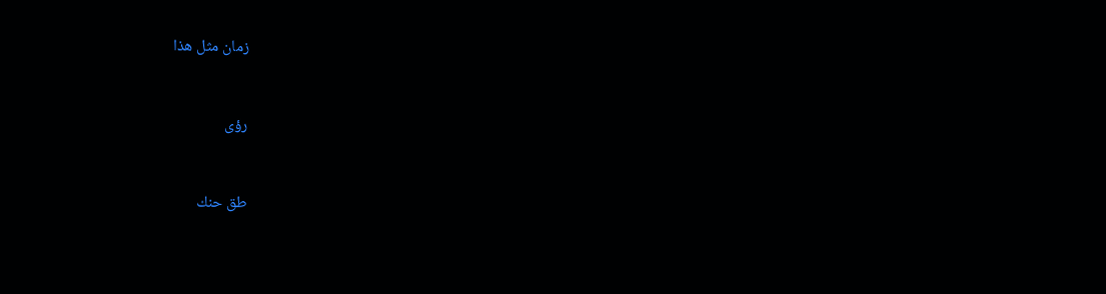زمان مثل هذا



رؤى



طق حنك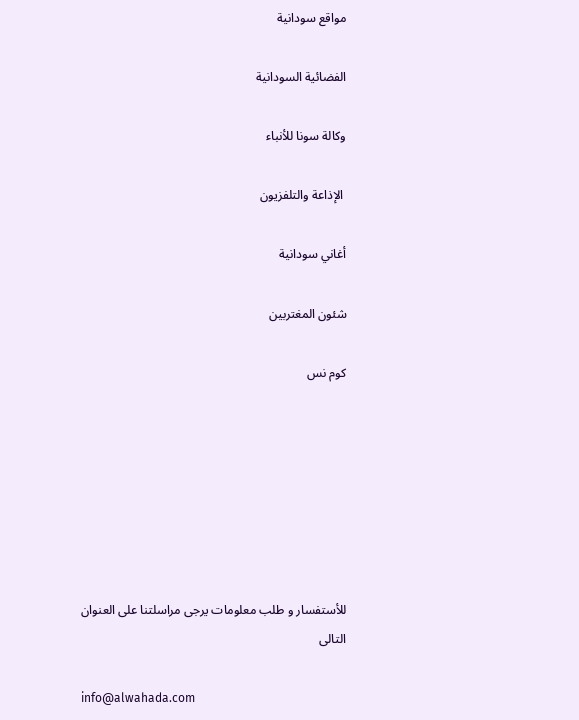مواقع سودانية

الفضائية السودانية

وكالة سونا للأنباء

 الإذاعة والتلفزيون

أغاني سودانية

شئون المغتربين

كوم نس







للأستفسار و طلب معلومات يرجى مراسلتنا على العنوان التالى

info@alwahada.com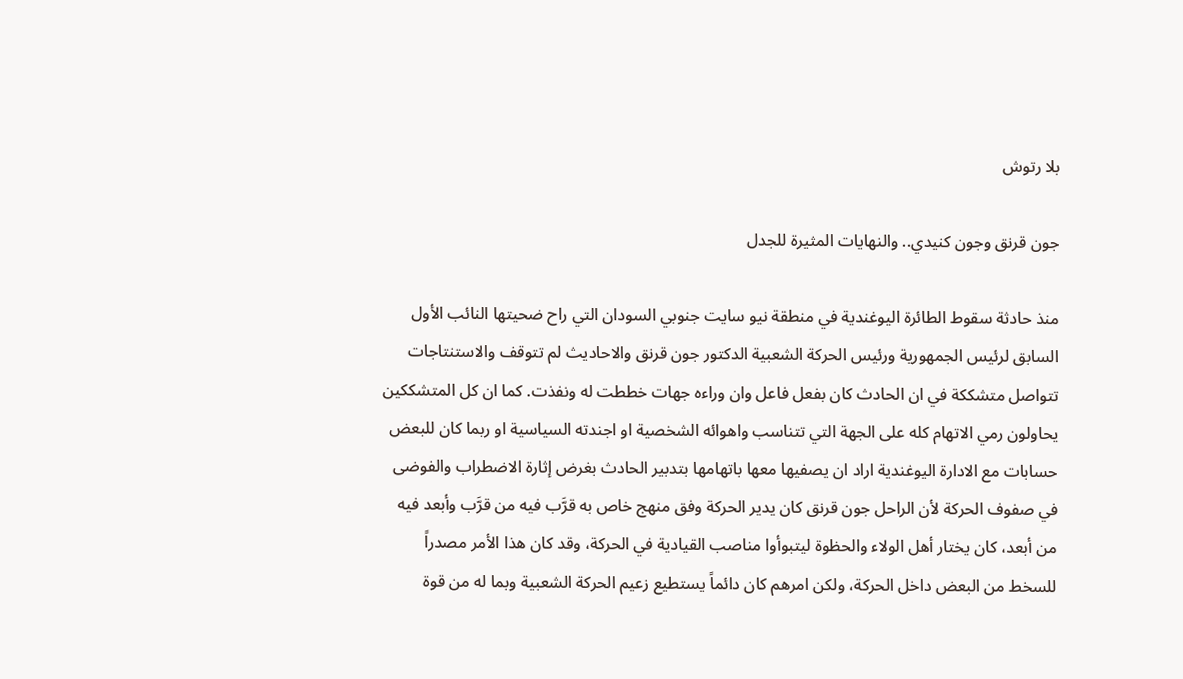بلا رتوش

جون قرنق وجون كنيدي.. والنهايات المثيرة للجدل

منذ حادثة سقوط الطائرة اليوغندية في منطقة نيو سايت جنوبي السودان التي راح ضحيتها النائب الأول السابق لرئيس الجمهورية ورئيس الحركة الشعبية الدكتور جون قرنق والاحاديث لم تتوقف والاستنتاجات تتواصل متشككة في ان الحادث كان بفعل فاعل وان وراءه جهات خططت له ونفذت. كما ان كل المتشككين يحاولون رمي الاتهام كله على الجهة التي تتناسب واهوائه الشخصية او اجندته السياسية او ربما كان للبعض حسابات مع الادارة اليوغندية اراد ان يصفيها معها باتهامها بتدبير الحادث بغرض إثارة الاضطراب والفوضى في صفوف الحركة لأن الراحل جون قرنق كان يدير الحركة وفق منهج خاص به قرَّب فيه من قرَّب وأبعد فيه من أبعد، كان يختار أهل الولاء والحظوة ليتبوأوا مناصب القيادية في الحركة، وقد كان هذا الأمر مصدراً للسخط من البعض داخل الحركة، ولكن امرهم كان دائماً يستطيع زعيم الحركة الشعبية وبما له من قوة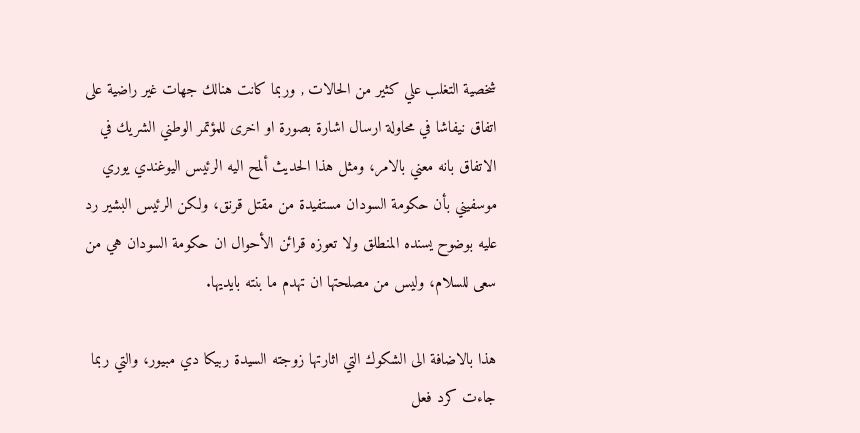شخصية التغلب علي كثير من الحالات , وربما كانت هنالك جهات غير راضية على اتفاق نيفاشا في محاولة ارسال اشارة بصورة او اخرى للمؤتمر الوطني الشريك في الاتفاق بانه معني بالامر، ومثل هذا الحديث ألمح اليه الرئيس اليوغندي يوري موسفيني بأن حكومة السودان مستفيدة من مقتل قرنق، ولكن الرئيس البشير رد عليه بوضوح يسنده المنطلق ولا تعوزه قرائن الأحوال ان حكومة السودان هي من سعى للسلام، وليس من مصلحتها ان تهدم ما بنته بايديها.

هذا بالاضافة الى الشكوك التي اثارتها زوجته السيدة ربيكا دي مبيور، والتي ربما جاءت كرد فعل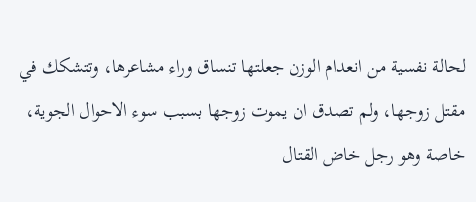لحالة نفسية من انعدام الوزن جعلتها تنساق وراء مشاعرها، وتتشكك في مقتل زوجها، ولم تصدق ان يموت زوجها بسبب سوء الاحوال الجوية، خاصة وهو رجل خاض القتال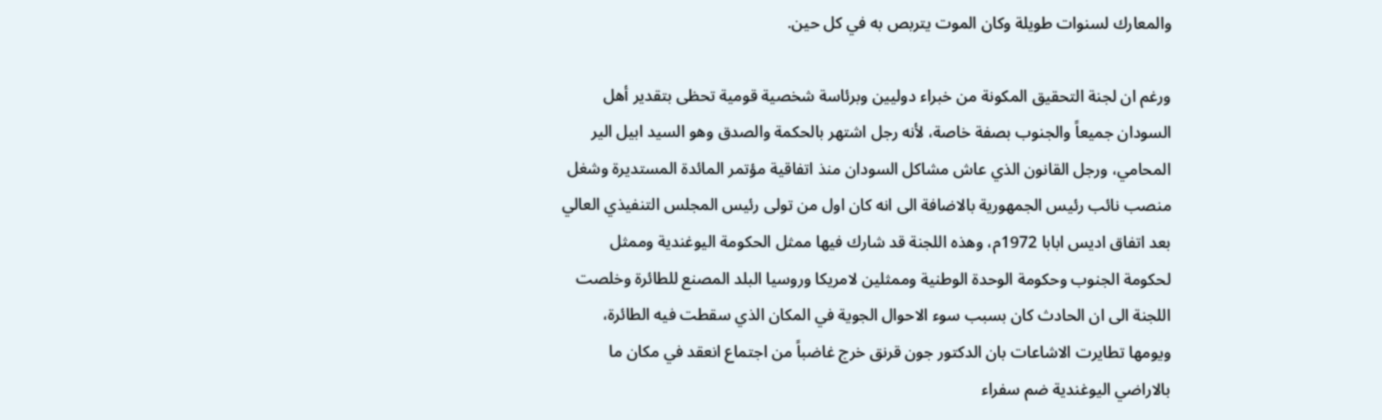والمعارك لسنوات طويلة وكان الموت يتربص به في كل حين.

ورغم ان لجنة التحقيق المكونة من خبراء دوليين وبرئاسة شخصية قومية تحظى بتقدير أهل السودان جميعاً والجنوب بصفة خاصة، لأنه رجل اشتهر بالحكمة والصدق وهو السيد ابيل الير المحامي، ورجل القانون الذي عاش مشاكل السودان منذ اتفاقية مؤتمر المائدة المستديرة وشغل منصب نائب رئيس الجمهورية بالاضافة الى انه كان اول من تولى رئيس المجلس التنفيذي العالي بعد اتفاق اديس ابابا 1972م، وهذه اللجنة قد شارك فيها ممثل الحكومة اليوغندية وممثل لحكومة الجنوب وحكومة الوحدة الوطنية وممثلين لامريكا وروسيا البلد المصنع للطائرة وخلصت اللجنة الى ان الحادث كان بسبب سوء الاحوال الجوية في المكان الذي سقطت فيه الطائرة، ويومها تطايرت الاشاعات بان الدكتور جون قرنق خرج غاضباً من اجتماع انعقد في مكان ما بالاراضي اليوغندية ضم سفراء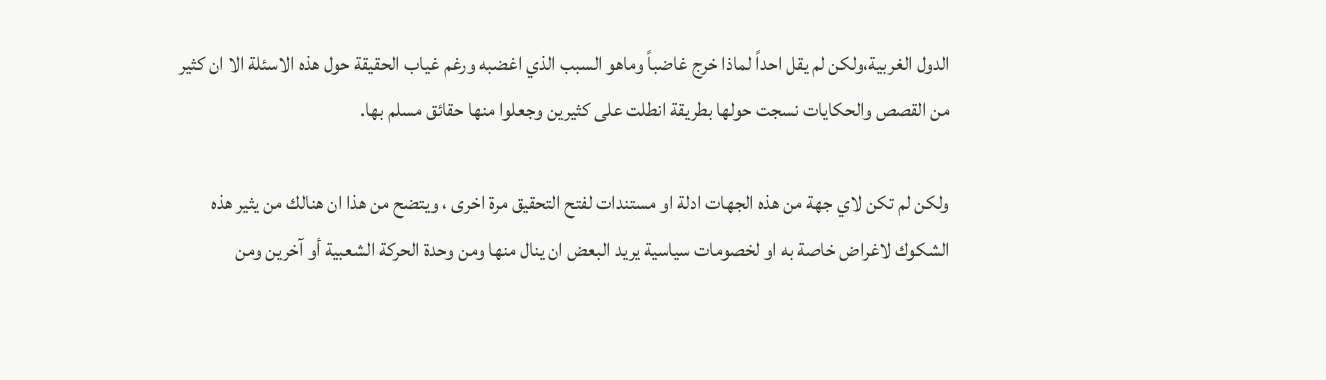الدول الغربية،ولكن لم يقل احداً لماذا خرج غاضباً وماهو السبب الذي اغضبه ورغم غياب الحقيقة حول هذه الاسئلة الا ان كثير من القصص والحكايات نسجت حولها بطريقة انطلت على كثيرين وجعلوا منها حقائق مسلم بها.

ولكن لم تكن لاي جهة من هذه الجهات ادلة او مستندات لفتح التحقيق مرة اخرى ، ويتضح من هذا ان هنالك من يثير هذه الشكوك لاغراض خاصة به او لخصومات سياسية يريد البعض ان ينال منها ومن وحدة الحركة الشعبية أو آخرين ومن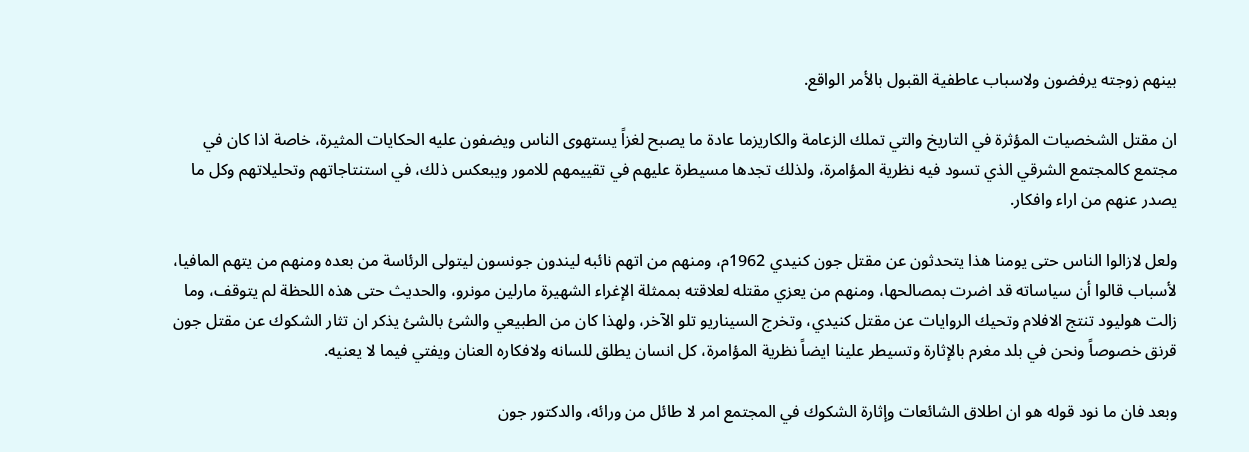بينهم زوجته يرفضون ولاسباب عاطفية القبول بالأمر الواقع.

ان مقتل الشخصيات المؤثرة في التاريخ والتي تملك الزعامة والكاريزما عادة ما يصبح لغزاً يستهوى الناس ويضفون عليه الحكايات المثيرة، خاصة اذا كان في مجتمع كالمجتمع الشرقي الذي تسود فيه نظرية المؤامرة، ولذلك تجدها مسيطرة عليهم في تقييمهم للامور ويبعكس ذلك، في استنتاجاتهم وتحليلاتهم وكل ما يصدر عنهم من اراء وافكار.

ولعل لازالوا الناس حتى يومنا هذا يتحدثون عن مقتل جون كنيدي 1962م، ومنهم من اتهم نائبه ليندون جونسون ليتولى الرئاسة من بعده ومنهم من يتهم المافيا، لأسباب قالوا أن سياساته قد اضرت بمصالحها، ومنهم من يعزي مقتله لعلاقته بممثلة الإغراء الشهيرة مارلين مونرو، والحديث حتى هذه اللحظة لم يتوقف، وما زالت هوليود تنتج الافلام وتحيك الروايات عن مقتل كنيدي، وتخرج السيناريو تلو الآخر، ولهذا كان من الطبيعي والشئ بالشئ يذكر ان تثار الشكوك عن مقتل جون قرنق خصوصاً ونحن في بلد مغرم بالإثارة وتسيطر علينا ايضاً نظرية المؤامرة، كل انسان يطلق للسانه ولافكاره العنان ويفتي فيما لا يعنيه.

وبعد فان ما نود قوله هو ان اطلاق الشائعات وإثارة الشكوك في المجتمع امر لا طائل من ورائه، والدكتور جون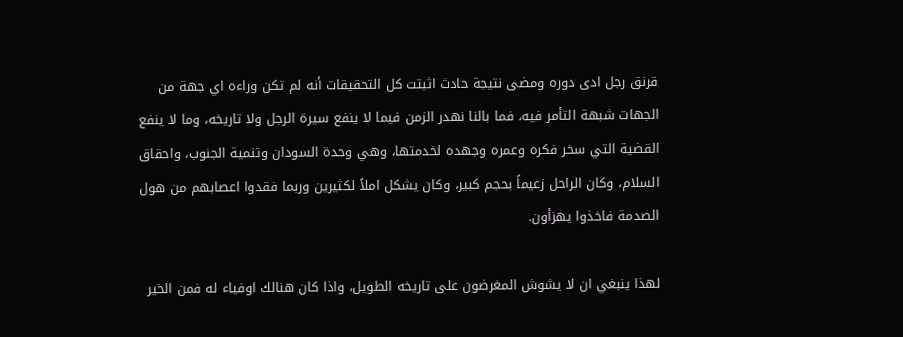قرنق رجل ادى دوره ومضى نتيجة حادث اثبتت كل التحقيقات أنه لم تكن وراءه اي جهة من الجهات شبهة التأمر فيه، فما بالنا نهدر الزمن فيما لا ينفع سيرة الرجل ولا تاريخه، وما لا ينفع القضية التي سخر فكره وعمره وجهده لخدمتها، وهي وحدة السودان وتنمية الجنوب، واحقاق السلام، وكان الراحل زعيماً بحجم كبير، وكان يشكل املاً لكثيرين وربما فقدوا اعصابهم من هول الصدمة فاخذوا يهزأون.

لهذا ينبغي ان لا يشوش المغرضون على تاريخه الطويل، واذا كان هنالك اوفياء له فمن الخير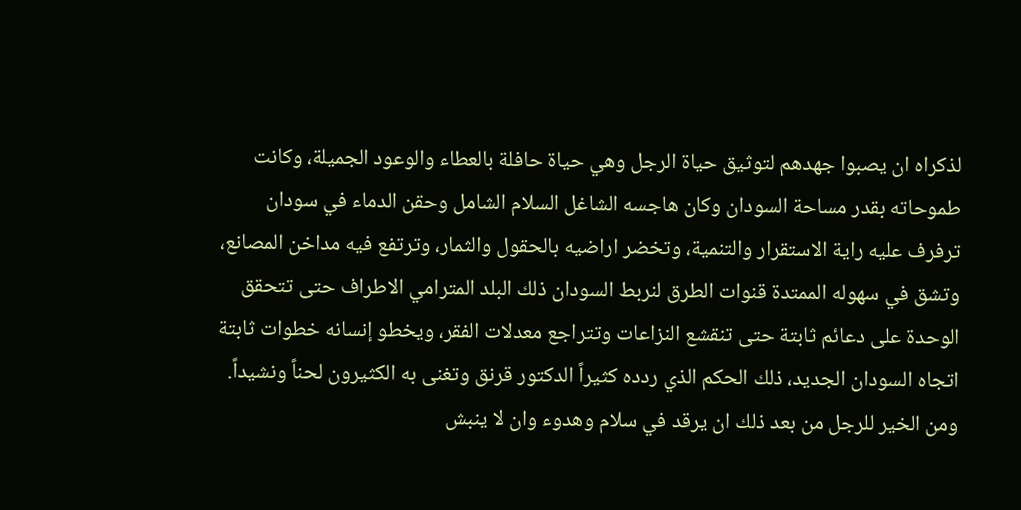لذكراه ان يصبوا جهدهم لتوثيق حياة الرجل وهي حياة حافلة بالعطاء والوعود الجميلة، وكانت طموحاته بقدر مساحة السودان وكان هاجسه الشاغل السلام الشامل وحقن الدماء في سودان ترفرف عليه راية الاستقرار والتنمية، وتخضر اراضيه بالحقول والثمار، وترتفع فيه مداخن المصانع، وتشق في سهوله الممتدة قنوات الطرق لنربط السودان ذلك البلد المترامي الاطراف حتى تتحقق الوحدة على دعائم ثابتة حتى تنقشع النزاعات وتتراجع معدلات الفقر، ويخطو إنسانه خطوات ثابتة اتجاه السودان الجديد، ذلك الحكم الذي ردده كثيراً الدكتور قرنق وتغنى به الكثيرون لحناً ونشيداً. ومن الخير للرجل من بعد ذلك ان يرقد في سلام وهدوء وان لا ينبش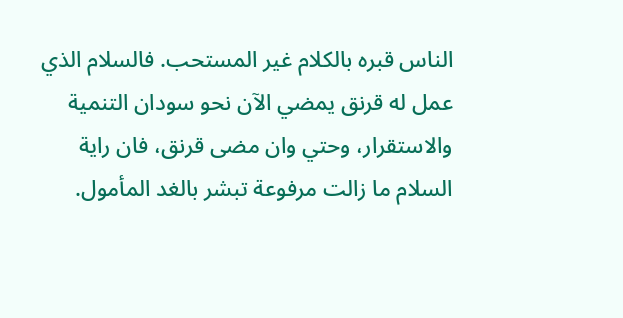الناس قبره بالكلام غير المستحب. فالسلام الذي عمل له قرنق يمضي الآن نحو سودان التنمية والاستقرار، وحتي وان مضى قرنق، فان راية السلام ما زالت مرفوعة تبشر بالغد المأمول.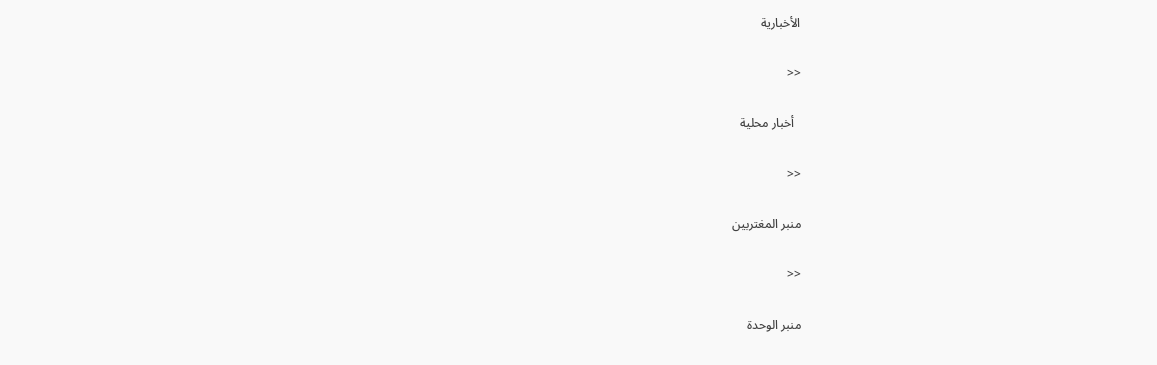الأخبارية

<<

  أخبار محلية

<<

منبر المغتربين

<<

منبر الوحدة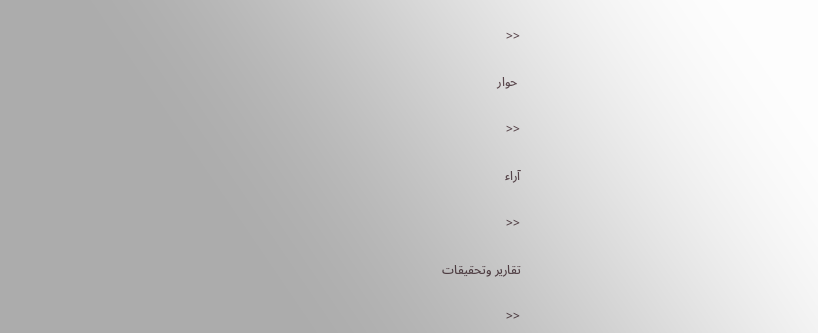<<

 حوار

<<

آراء

<<

تقارير وتحقيقات

<<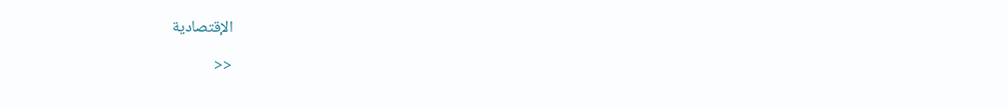الإقتصادية

<<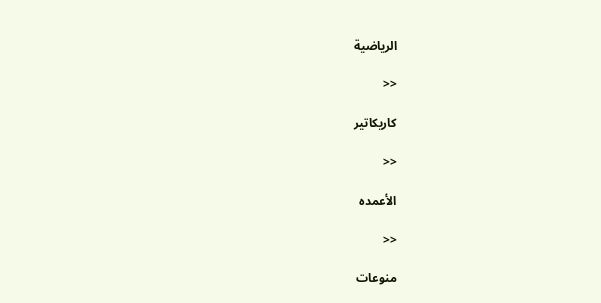الرياضية

<<

كاريكاتير

<<

الأعمده

<<

منوعات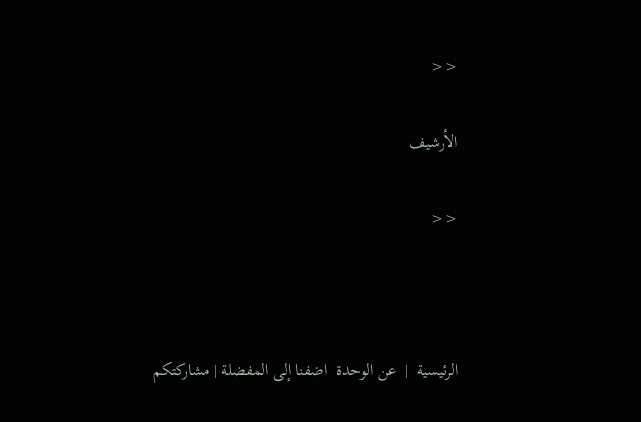<<

الأرشيف

<<



الرئيسية  |  عن الوحدة  اضفنا إلى المفضلة | مشاركتكم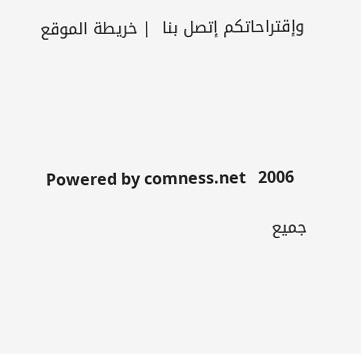وإقتراحاتكم إتصل بنا  | خريطة الموقع





 Powered by comness.net   2006

جميع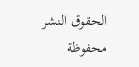الحقوق النشر محفوظة